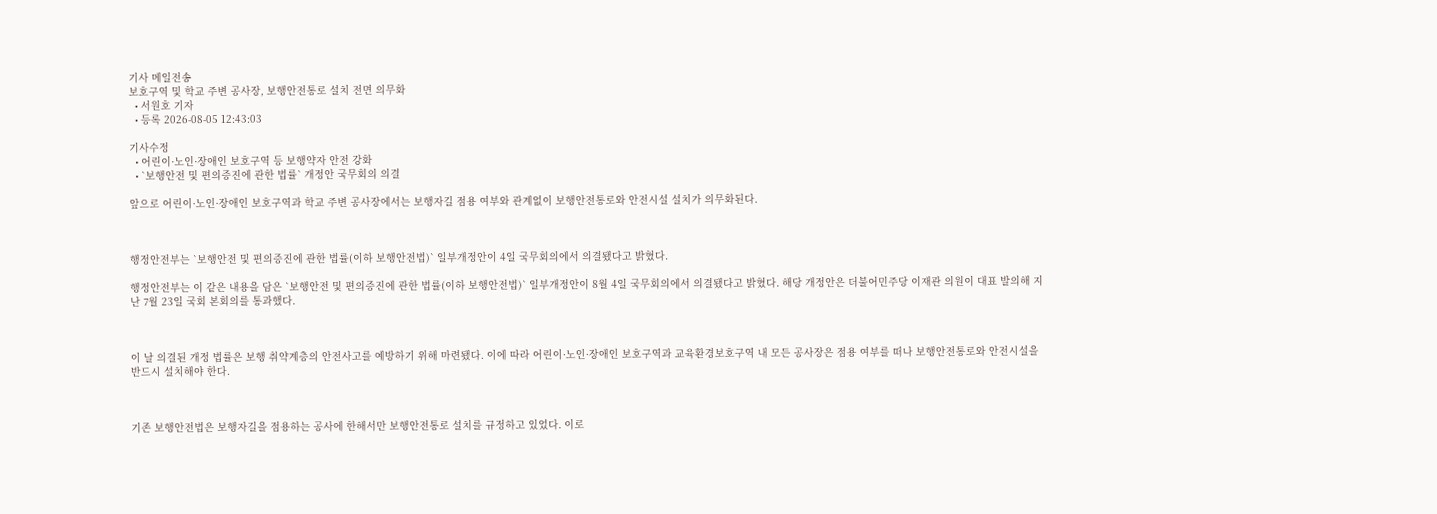기사 메일전송
보호구역 및 학교 주변 공사장, 보행안전통로 설치 전면 의무화
  • 서원호 기자
  • 등록 2026-08-05 12:43:03

기사수정
  • 어린이·노인·장애인 보호구역 등 보행약자 안전 강화
  • `보행안전 및 편의증진에 관한 법률` 개정안 국무회의 의결

앞으로 어린이·노인·장애인 보호구역과 학교 주변 공사장에서는 보행자길 점용 여부와 관계없이 보행안전통로와 안전시설 설치가 의무화된다.



행정안전부는 `보행안전 및 편의증진에 관한 법률(이하 보행안전법)` 일부개정안이 4일 국무회의에서 의결됐다고 밝혔다.

행정안전부는 이 같은 내용을 담은 `보행안전 및 편의증진에 관한 법률(이하 보행안전법)` 일부개정안이 8월 4일 국무회의에서 의결됐다고 밝혔다. 해당 개정안은 더불어민주당 이재관 의원이 대표 발의해 지난 7월 23일 국회 본회의를 통과했다.



이 날 의결된 개정 법률은 보행 취약계층의 안전사고를 예방하기 위해 마련됐다. 이에 따라 어린이·노인·장애인 보호구역과 교육환경보호구역 내 모든 공사장은 점용 여부를 떠나 보행안전통로와 안전시설을 반드시 설치해야 한다.



기존 보행안전법은 보행자길을 점용하는 공사에 한해서만 보행안전통로 설치를 규정하고 있었다. 이로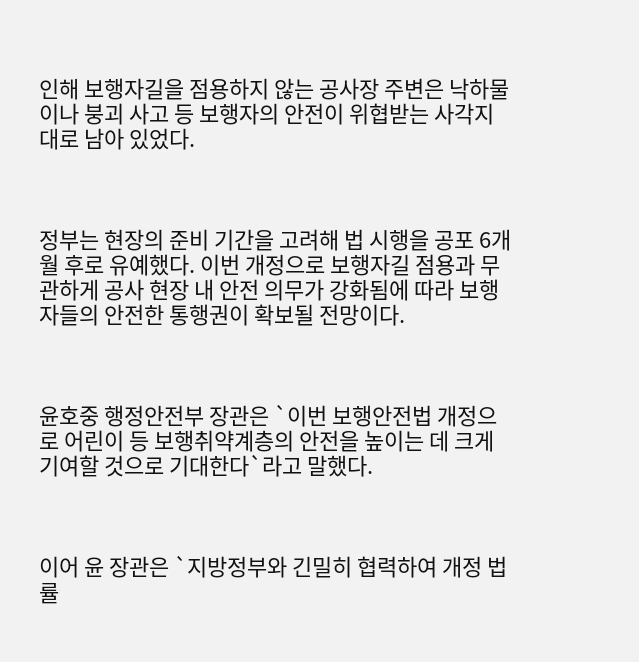인해 보행자길을 점용하지 않는 공사장 주변은 낙하물이나 붕괴 사고 등 보행자의 안전이 위협받는 사각지대로 남아 있었다.



정부는 현장의 준비 기간을 고려해 법 시행을 공포 6개월 후로 유예했다. 이번 개정으로 보행자길 점용과 무관하게 공사 현장 내 안전 의무가 강화됨에 따라 보행자들의 안전한 통행권이 확보될 전망이다.



윤호중 행정안전부 장관은 `이번 보행안전법 개정으로 어린이 등 보행취약계층의 안전을 높이는 데 크게 기여할 것으로 기대한다`라고 말했다.



이어 윤 장관은 `지방정부와 긴밀히 협력하여 개정 법률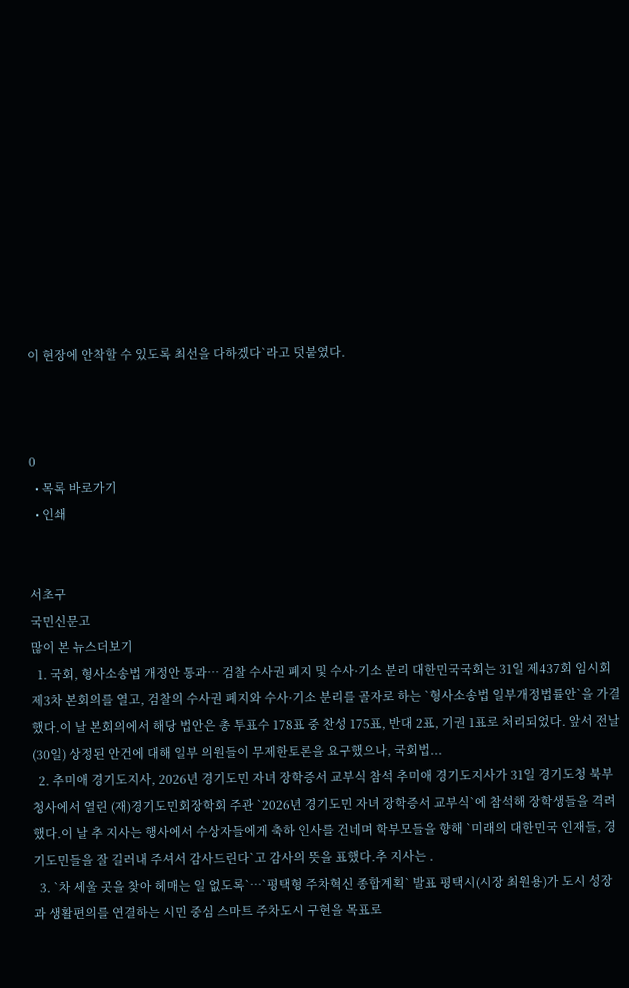이 현장에 안착할 수 있도록 최선을 다하겠다`라고 덧붙였다.



0
  • 목록 바로가기
  • 인쇄


서초구
국민신문고
많이 본 뉴스더보기
  1. 국회, 형사소송법 개정안 통과… 검찰 수사권 폐지 및 수사·기소 분리 대한민국국회는 31일 제437회 임시회 제3차 본회의를 열고, 검찰의 수사권 폐지와 수사·기소 분리를 골자로 하는 `형사소송법 일부개정법률안`을 가결했다.이 날 본회의에서 해당 법안은 총 투표수 178표 중 찬성 175표, 반대 2표, 기권 1표로 처리되었다. 앞서 전날(30일) 상정된 안건에 대해 일부 의원들이 무제한토론을 요구했으나, 국회법...
  2. 추미애 경기도지사, 2026년 경기도민 자녀 장학증서 교부식 참석 추미애 경기도지사가 31일 경기도청 북부청사에서 열린 (재)경기도민회장학회 주관 `2026년 경기도민 자녀 장학증서 교부식`에 참석해 장학생들을 격려했다.이 날 추 지사는 행사에서 수상자들에게 축하 인사를 건네며 학부모들을 향해 `미래의 대한민국 인재들, 경기도민들을 잘 길러내 주셔서 감사드린다`고 감사의 뜻을 표했다.추 지사는 .
  3. `차 세울 곳을 찾아 헤매는 일 없도록`…`평택형 주차혁신 종합계획` 발표 평택시(시장 최원용)가 도시 성장과 생활편의를 연결하는 시민 중심 스마트 주차도시 구현을 목표로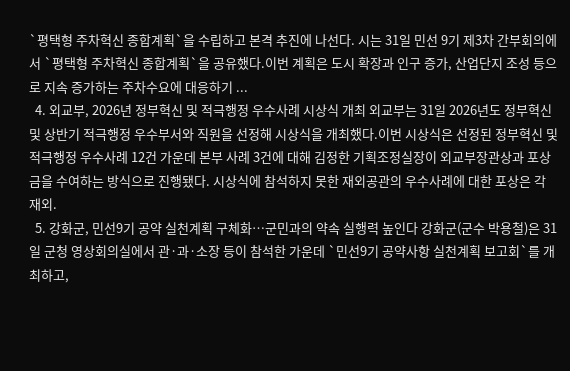`평택형 주차혁신 종합계획`을 수립하고 본격 추진에 나선다. 시는 31일 민선 9기 제3차 간부회의에서 `평택형 주차혁신 종합계획`을 공유했다.이번 계획은 도시 확장과 인구 증가, 산업단지 조성 등으로 지속 증가하는 주차수요에 대응하기 ...
  4. 외교부, 2026년 정부혁신 및 적극행정 우수사례 시상식 개최 외교부는 31일 2026년도 정부혁신 및 상반기 적극행정 우수부서와 직원을 선정해 시상식을 개최했다.이번 시상식은 선정된 정부혁신 및 적극행정 우수사례 12건 가운데 본부 사례 3건에 대해 김정한 기획조정실장이 외교부장관상과 포상금을 수여하는 방식으로 진행됐다. 시상식에 참석하지 못한 재외공관의 우수사례에 대한 포상은 각 재외.
  5. 강화군, 민선9기 공약 실천계획 구체화…군민과의 약속 실행력 높인다 강화군(군수 박용철)은 31일 군청 영상회의실에서 관·과·소장 등이 참석한 가운데 `민선9기 공약사항 실천계획 보고회`를 개최하고,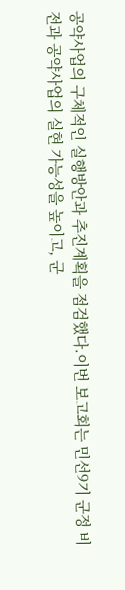공약사업의 구체적인 실행방안과 추진계획을 점검했다.이번 보고회는 민선9기 군정 비전과 공약사업의 실현 가능성을 높이고, 군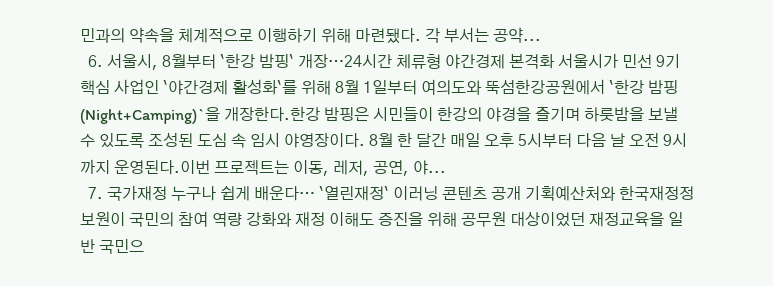민과의 약속을 체계적으로 이행하기 위해 마련됐다. 각 부서는 공약...
  6. 서울시, 8월부터 `한강 밤핑` 개장…24시간 체류형 야간경제 본격화 서울시가 민선 9기 핵심 사업인 `야간경제 활성화`를 위해 8월 1일부터 여의도와 뚝섬한강공원에서 `한강 밤핑(Night+Camping)`을 개장한다.한강 밤핑은 시민들이 한강의 야경을 즐기며 하룻밤을 보낼 수 있도록 조성된 도심 속 임시 야영장이다. 8월 한 달간 매일 오후 5시부터 다음 날 오전 9시까지 운영된다.이번 프로젝트는 이동, 레저, 공연, 야...
  7. 국가재정 누구나 쉽게 배운다… `열린재정` 이러닝 콘텐츠 공개 기획예산처와 한국재정정보원이 국민의 참여 역량 강화와 재정 이해도 증진을 위해 공무원 대상이었던 재정교육을 일반 국민으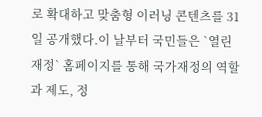로 확대하고 맞춤형 이러닝 콘텐츠를 31일 공개했다.이 날부터 국민들은 `열린재정` 홈페이지를 통해 국가재정의 역할과 제도, 정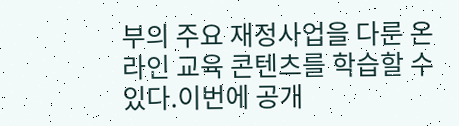부의 주요 재정사업을 다룬 온라인 교육 콘텐츠를 학습할 수 있다.이번에 공개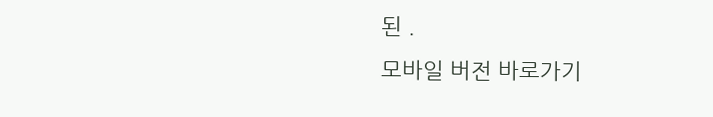된 .
모바일 버전 바로가기